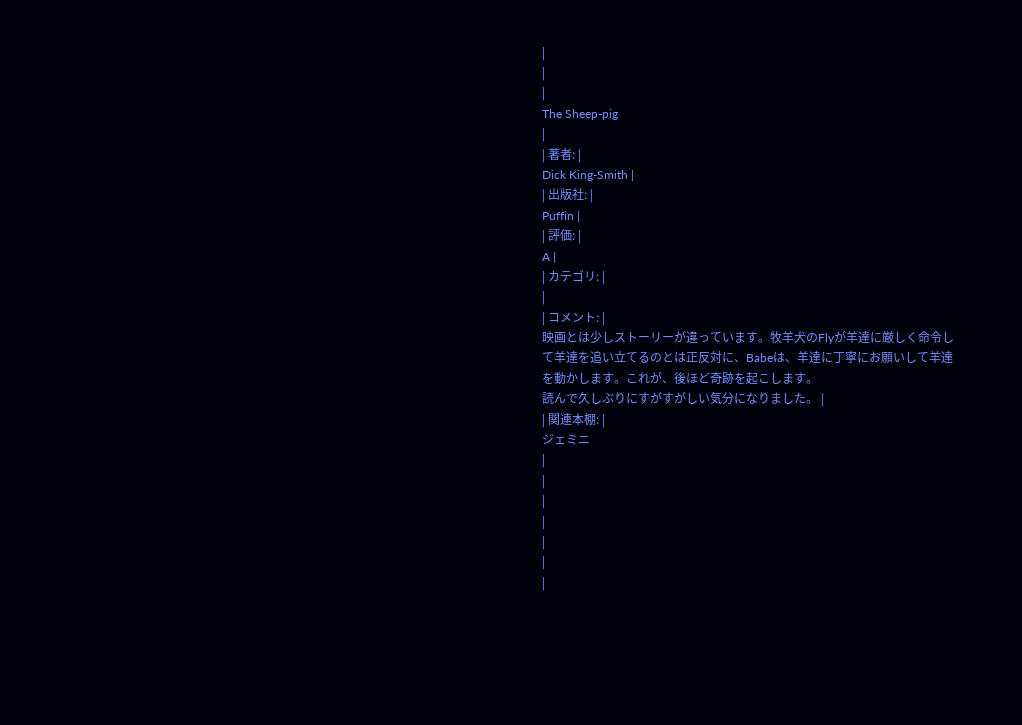|
|
|
The Sheep-pig
|
| 著者: |
Dick King-Smith |
| 出版社: |
Puffin |
| 評価: |
A |
| カテゴリ: |
|
| コメント: |
映画とは少しストーリーが違っています。牧羊犬のFlyが羊達に厳しく命令して羊達を追い立てるのとは正反対に、Babeは、羊達に丁寧にお願いして羊達を動かします。これが、後ほど奇跡を起こします。
読んで久しぶりにすがすがしい気分になりました。 |
| 関連本棚: |
ジェミニ
|
|
|
|
|
|
|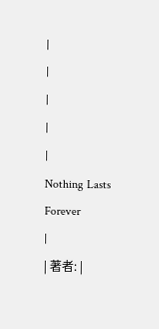|
|
|
|
|
Nothing Lasts Forever
|
| 著者: |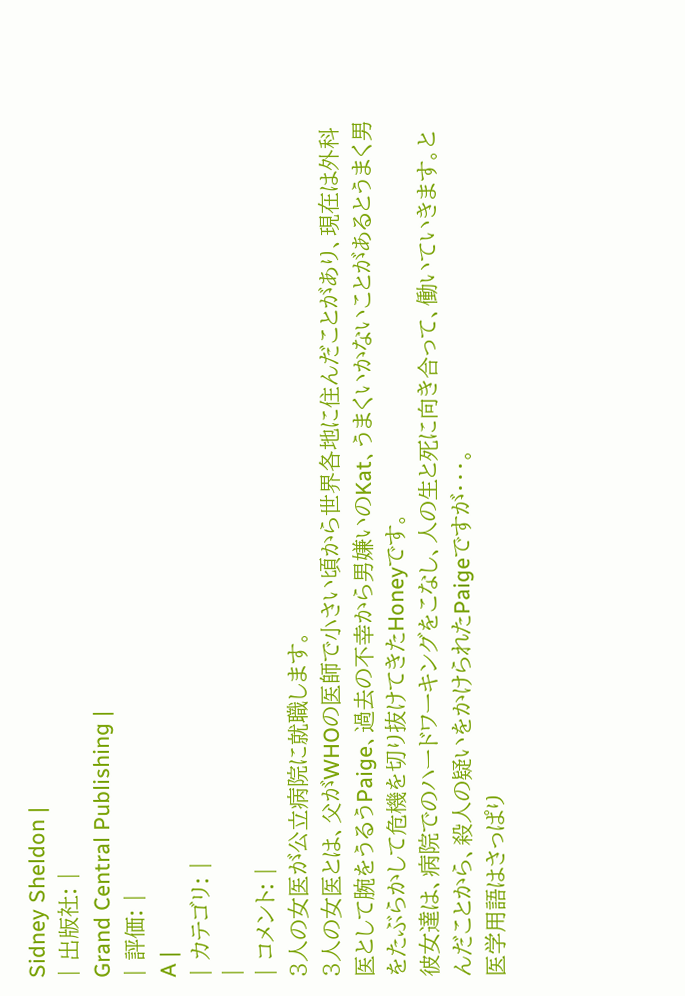Sidney Sheldon |
| 出版社: |
Grand Central Publishing |
| 評価: |
A |
| カテゴリ: |
|
| コメント: |
3人の女医が公立病院に就職します。
3人の女医とは、父がWHOの医師で小さい頃から世界各地に住んだことがあり、現在は外科医として腕をうるうPaige、過去の不幸から男嫌いのKat、うまくいかないことがあるとうまく男をたぶらかして危機を切り抜けてきたHoneyです。
彼女達は、病院でのハードワーキングをこなし、人の生と死に向き合って、働いていきます。とんだことから、殺人の疑いをかけられたPaigeですが・・・。
医学用語はさっぱり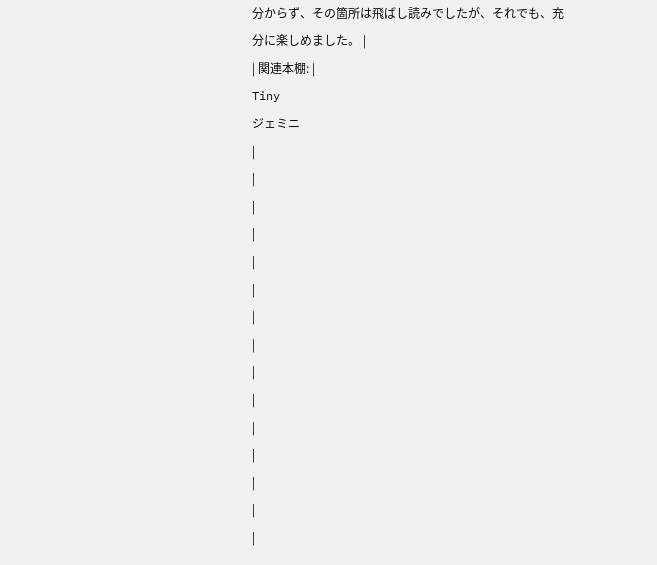分からず、その箇所は飛ばし読みでしたが、それでも、充分に楽しめました。 |
| 関連本棚: |
Tiny
ジェミニ
|
|
|
|
|
|
|
|
|
|
|
|
|
|
|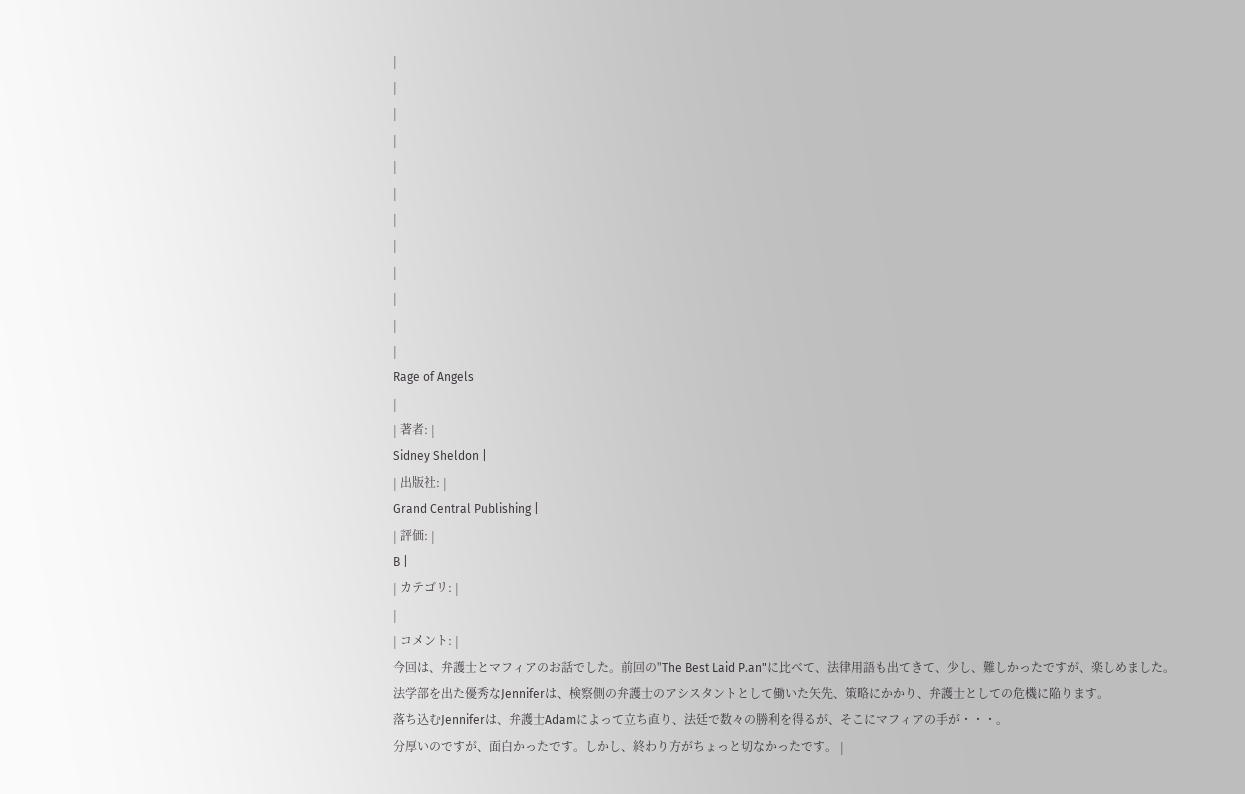|
|
|
|
|
|
|
|
|
|
|
|
Rage of Angels
|
| 著者: |
Sidney Sheldon |
| 出版社: |
Grand Central Publishing |
| 評価: |
B |
| カテゴリ: |
|
| コメント: |
今回は、弁護士とマフィアのお話でした。前回の"The Best Laid P.an"に比べて、法律用語も出てきて、少し、難しかったですが、楽しめました。
法学部を出た優秀なJenniferは、検察側の弁護士のアシスタントとして働いた矢先、策略にかかり、弁護士としての危機に陥ります。
落ち込むJenniferは、弁護士Adamによって立ち直り、法廷で数々の勝利を得るが、そこにマフィアの手が・・・。
分厚いのですが、面白かったです。しかし、終わり方がちょっと切なかったです。 |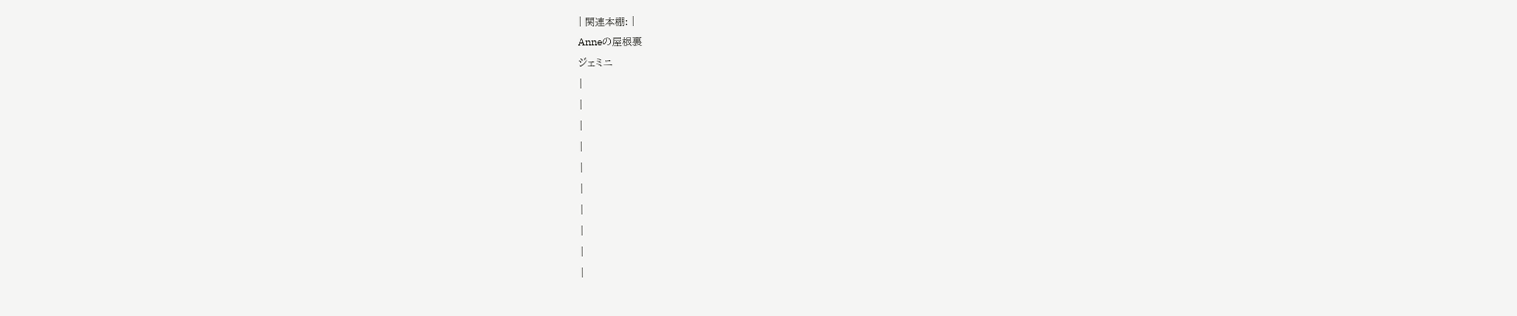| 関連本棚: |
Anneの屋根裏
ジェミニ
|
|
|
|
|
|
|
|
|
|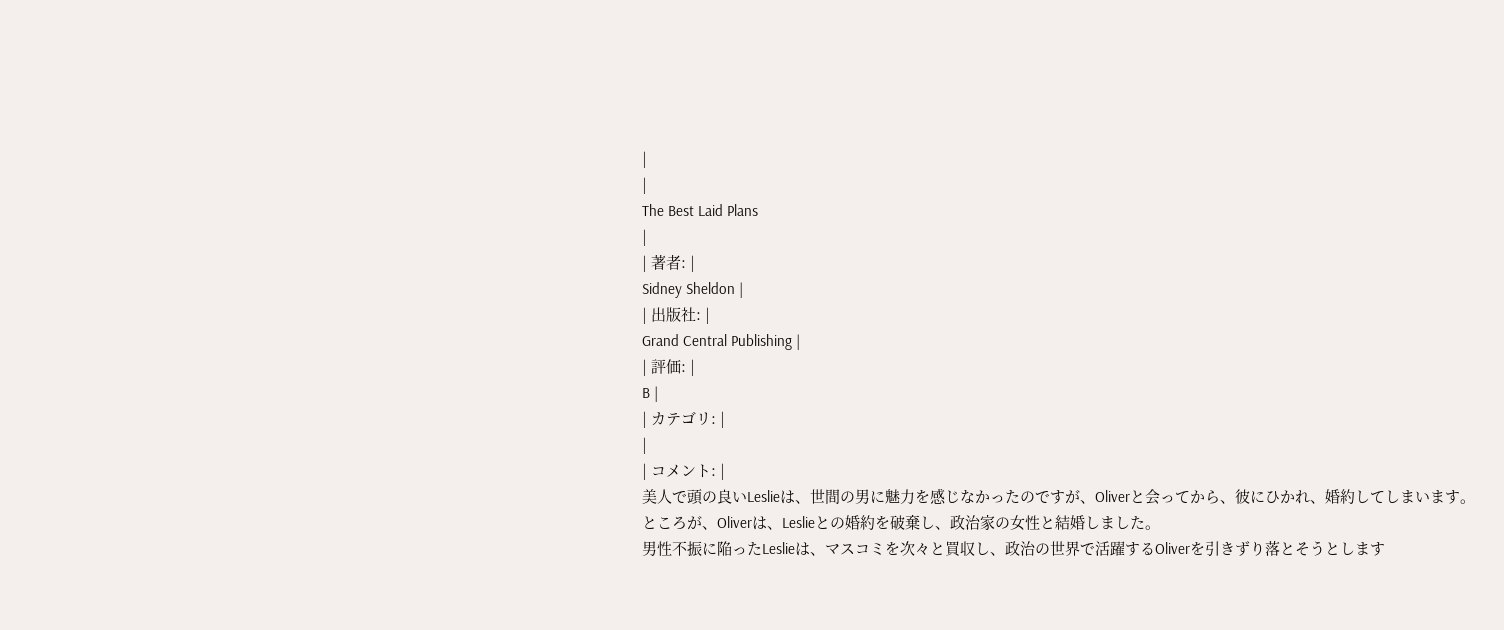|
|
The Best Laid Plans
|
| 著者: |
Sidney Sheldon |
| 出版社: |
Grand Central Publishing |
| 評価: |
B |
| カテゴリ: |
|
| コメント: |
美人で頭の良いLeslieは、世間の男に魅力を感じなかったのですが、Oliverと会ってから、彼にひかれ、婚約してしまいます。
ところが、Oliverは、Leslieとの婚約を破棄し、政治家の女性と結婚しました。
男性不振に陥ったLeslieは、マスコミを次々と買収し、政治の世界で活躍するOliverを引きずり落とそうとします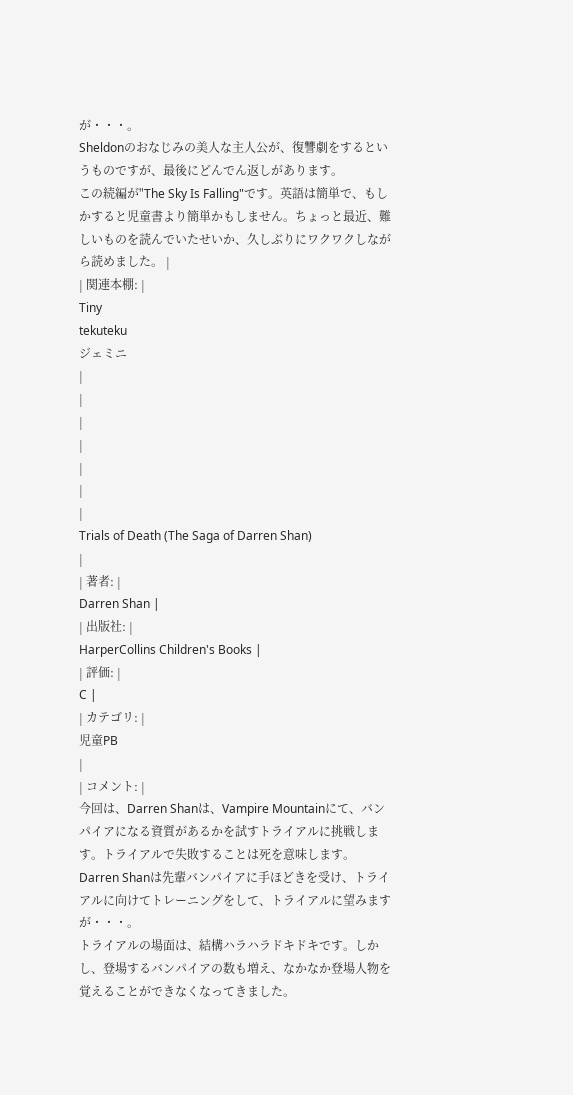が・・・。
Sheldonのおなじみの美人な主人公が、復讐劇をするというものですが、最後にどんでん返しがあります。
この続編が"The Sky Is Falling"です。英語は簡単で、もしかすると児童書より簡単かもしません。ちょっと最近、難しいものを読んでいたせいか、久しぶりにワクワクしながら読めました。 |
| 関連本棚: |
Tiny
tekuteku
ジェミニ
|
|
|
|
|
|
|
Trials of Death (The Saga of Darren Shan)
|
| 著者: |
Darren Shan |
| 出版社: |
HarperCollins Children's Books |
| 評価: |
C |
| カテゴリ: |
児童PB
|
| コメント: |
今回は、Darren Shanは、Vampire Mountainにて、バンパイアになる資質があるかを試すトライアルに挑戦します。トライアルで失敗することは死を意味します。
Darren Shanは先輩バンパイアに手ほどきを受け、トライアルに向けてトレーニングをして、トライアルに望みますが・・・。
トライアルの場面は、結構ハラハラドキドキです。しかし、登場するバンパイアの数も増え、なかなか登場人物を覚えることができなくなってきました。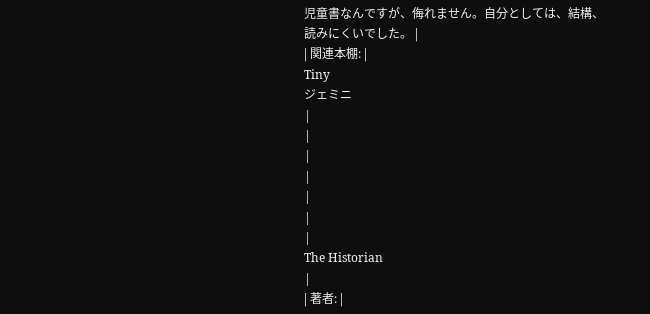児童書なんですが、侮れません。自分としては、結構、読みにくいでした。 |
| 関連本棚: |
Tiny
ジェミニ
|
|
|
|
|
|
|
The Historian
|
| 著者: |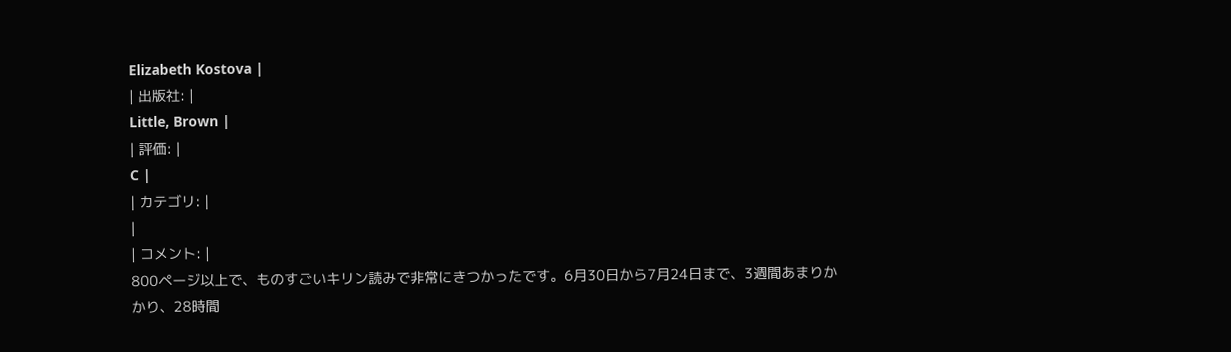Elizabeth Kostova |
| 出版社: |
Little, Brown |
| 評価: |
C |
| カテゴリ: |
|
| コメント: |
800ページ以上で、ものすごいキリン読みで非常にきつかったです。6月30日から7月24日まで、3週間あまりかかり、28時間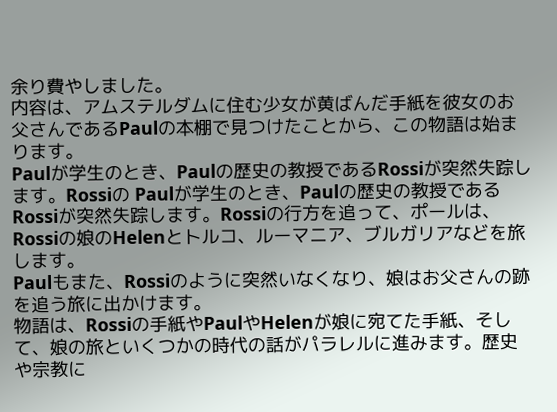余り費やしました。
内容は、アムステルダムに住む少女が黄ばんだ手紙を彼女のお父さんであるPaulの本棚で見つけたことから、この物語は始まります。
Paulが学生のとき、Paulの歴史の教授であるRossiが突然失踪します。Rossiの Paulが学生のとき、Paulの歴史の教授であるRossiが突然失踪します。Rossiの行方を追って、ポールは、Rossiの娘のHelenとトルコ、ルーマニア、ブルガリアなどを旅します。
Paulもまた、Rossiのように突然いなくなり、娘はお父さんの跡を追う旅に出かけます。
物語は、Rossiの手紙やPaulやHelenが娘に宛てた手紙、そして、娘の旅といくつかの時代の話がパラレルに進みます。歴史や宗教に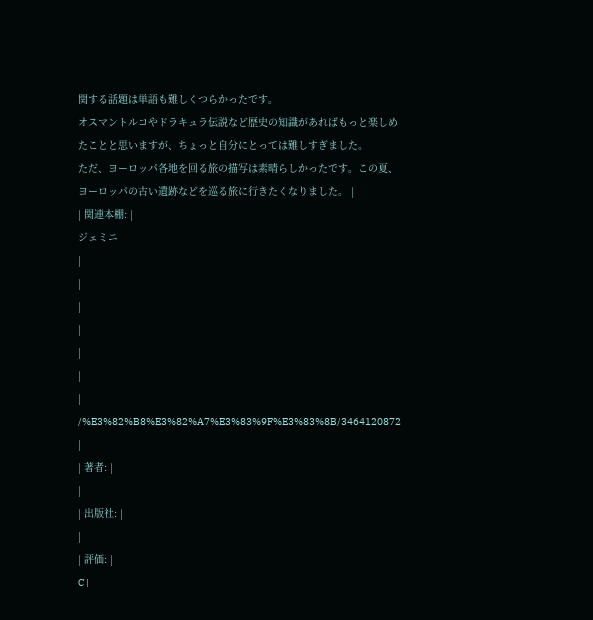関する話題は単語も難しくつらかったです。
オスマントルコやドラキュラ伝説など歴史の知識があればもっと楽しめたことと思いますが、ちょっと自分にとっては難しすぎました。
ただ、ヨーロッパ各地を回る旅の描写は素晴らしかったです。この夏、ヨーロッパの古い遺跡などを巡る旅に行きたくなりました。 |
| 関連本棚: |
ジェミニ
|
|
|
|
|
|
|
/%E3%82%B8%E3%82%A7%E3%83%9F%E3%83%8B/3464120872
|
| 著者: |
|
| 出版社: |
|
| 評価: |
C |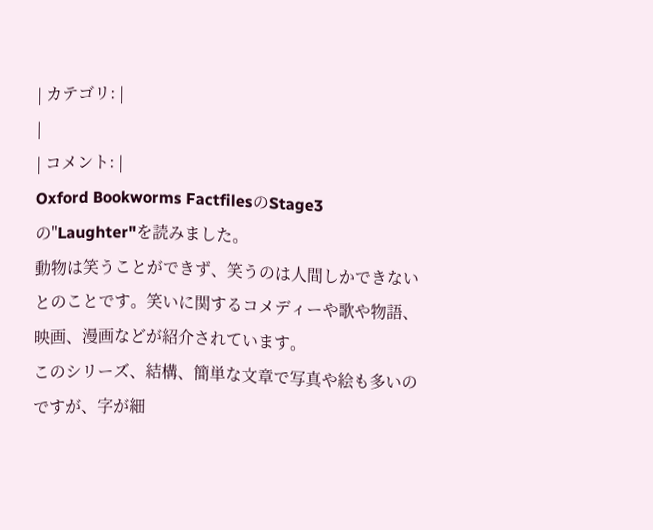| カテゴリ: |
|
| コメント: |
Oxford Bookworms FactfilesのStage3の"Laughter"を読みました。
動物は笑うことができず、笑うのは人間しかできないとのことです。笑いに関するコメディーや歌や物語、映画、漫画などが紹介されています。
このシリーズ、結構、簡単な文章で写真や絵も多いのですが、字が細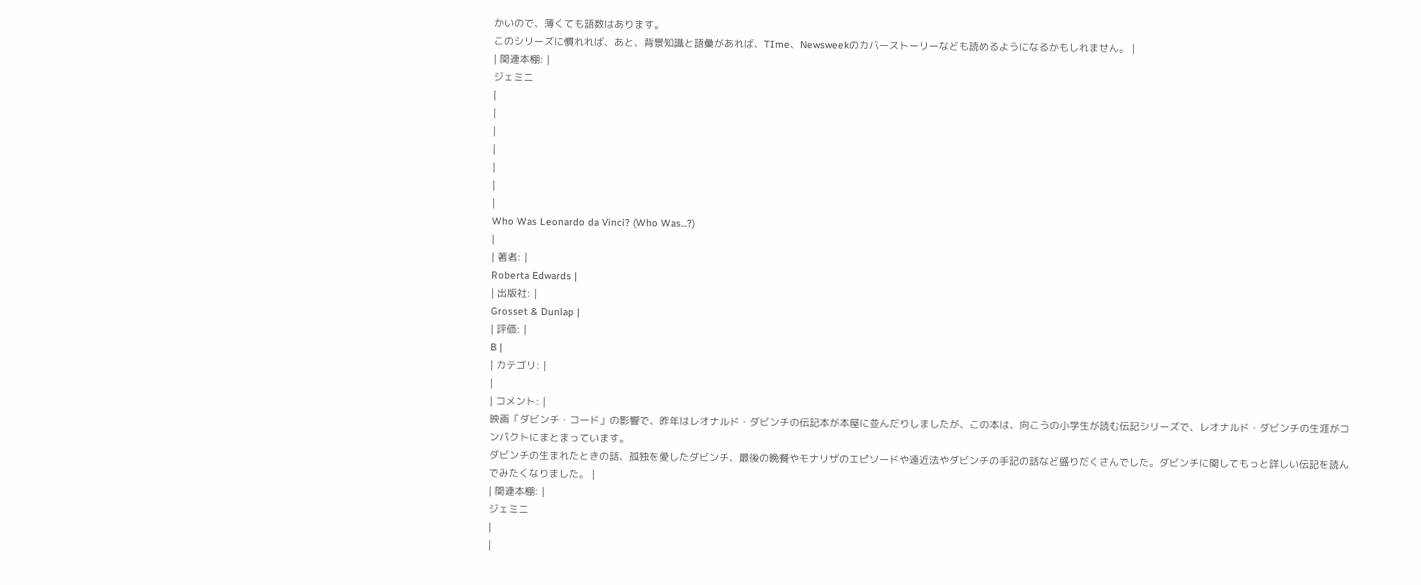かいので、薄くても語数はあります。
このシリーズに慣れれば、あと、背景知識と語彙があれば、TIme、Newsweekのカバーストーリーなども読めるようになるかもしれません。 |
| 関連本棚: |
ジェミニ
|
|
|
|
|
|
|
Who Was Leonardo da Vinci? (Who Was...?)
|
| 著者: |
Roberta Edwards |
| 出版社: |
Grosset & Dunlap |
| 評価: |
B |
| カテゴリ: |
|
| コメント: |
映画「ダビンチ・コード」の影響で、昨年はレオナルド・ダビンチの伝記本が本屋に並んだりしましたが、この本は、向こうの小学生が読む伝記シリーズで、レオナルド・ダビンチの生涯がコンパクトにまとまっています。
ダビンチの生まれたときの話、孤独を愛したダビンチ、最後の晩餐やモナリザのエピソードや遠近法やダビンチの手記の話など盛りだくさんでした。ダビンチに関してもっと詳しい伝記を読んでみたくなりました。 |
| 関連本棚: |
ジェミニ
|
|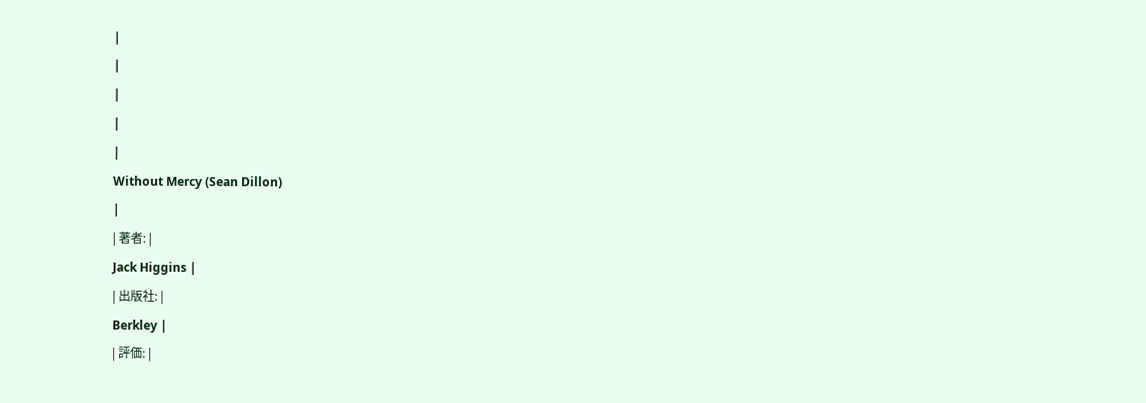|
|
|
|
|
Without Mercy (Sean Dillon)
|
| 著者: |
Jack Higgins |
| 出版社: |
Berkley |
| 評価: |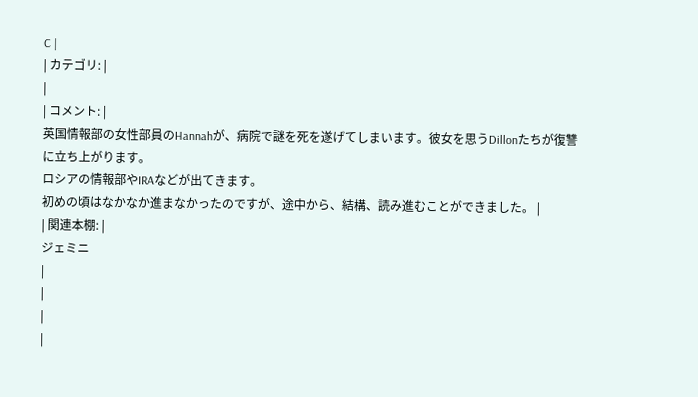C |
| カテゴリ: |
|
| コメント: |
英国情報部の女性部員のHannahが、病院で謎を死を遂げてしまいます。彼女を思うDillonたちが復讐に立ち上がります。
ロシアの情報部やIRAなどが出てきます。
初めの頃はなかなか進まなかったのですが、途中から、結構、読み進むことができました。 |
| 関連本棚: |
ジェミニ
|
|
|
|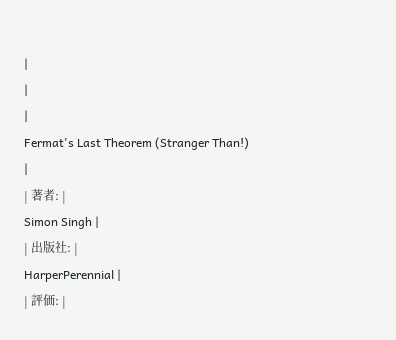|
|
|
Fermat's Last Theorem (Stranger Than!)
|
| 著者: |
Simon Singh |
| 出版社: |
HarperPerennial |
| 評価: |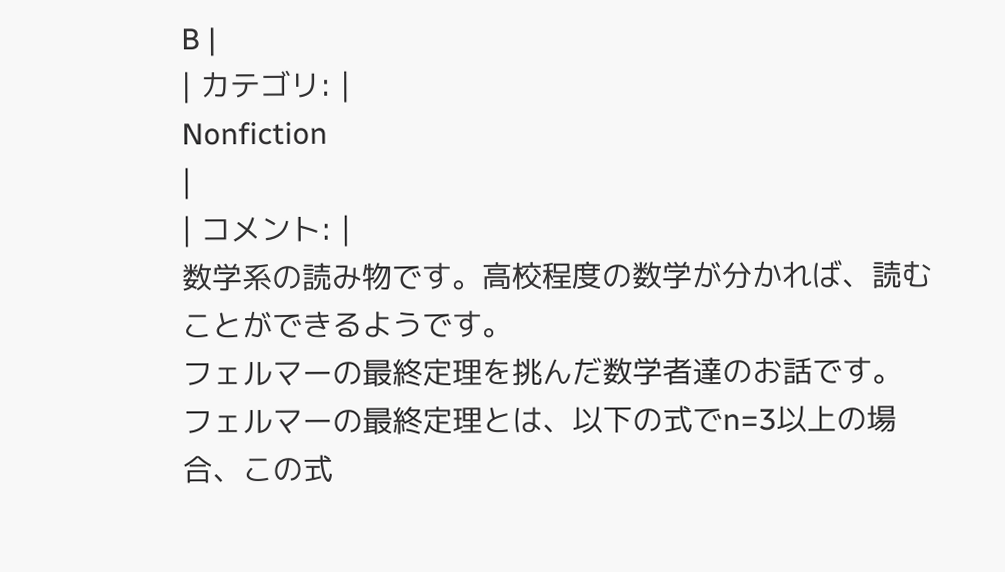B |
| カテゴリ: |
Nonfiction
|
| コメント: |
数学系の読み物です。高校程度の数学が分かれば、読むことができるようです。
フェルマーの最終定理を挑んだ数学者達のお話です。
フェルマーの最終定理とは、以下の式でn=3以上の場合、この式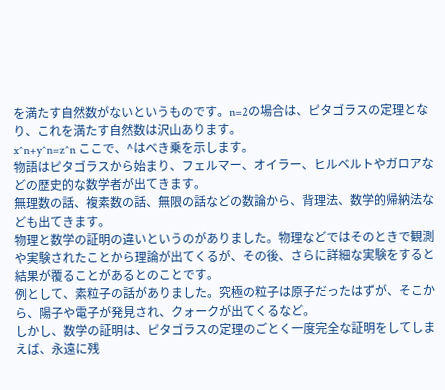を満たす自然数がないというものです。n=2の場合は、ピタゴラスの定理となり、これを満たす自然数は沢山あります。
x^n+y^n=z^n ここで、^はべき乗を示します。
物語はピタゴラスから始まり、フェルマー、オイラー、ヒルベルトやガロアなどの歴史的な数学者が出てきます。
無理数の話、複素数の話、無限の話などの数論から、背理法、数学的帰納法なども出てきます。
物理と数学の証明の違いというのがありました。物理などではそのときで観測や実験されたことから理論が出てくるが、その後、さらに詳細な実験をすると結果が覆ることがあるとのことです。
例として、素粒子の話がありました。究極の粒子は原子だったはずが、そこから、陽子や電子が発見され、クォークが出てくるなど。
しかし、数学の証明は、ピタゴラスの定理のごとく一度完全な証明をしてしまえば、永遠に残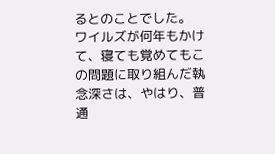るとのことでした。
ワイルズが何年もかけて、寝ても覚めてもこの問題に取り組んだ執念深さは、やはり、普通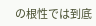の根性では到底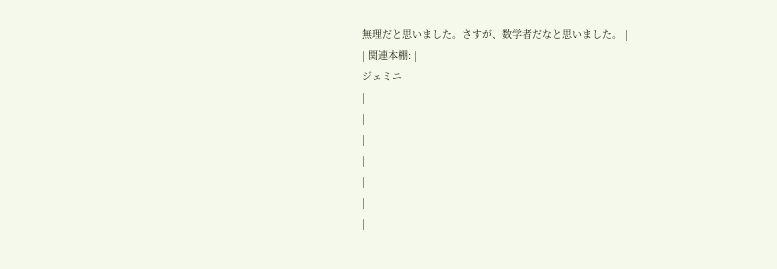無理だと思いました。さすが、数学者だなと思いました。 |
| 関連本棚: |
ジェミニ
|
|
|
|
|
|
|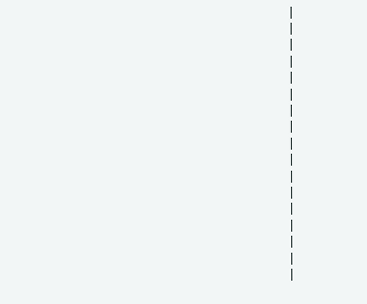|
|
|
|
|
|
|
|
|
|
|
|
|
|
|
|
|